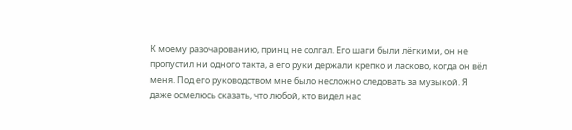К моему разочарованию, принц не солгал. Его шаги были лёгкими, он не пропустил ни одного такта, а его руки держали крепко и ласково, когда он вёл меня. Под его руководством мне было несложно следовать за музыкой. Я даже осмелюсь сказать, что любой, кто видел нас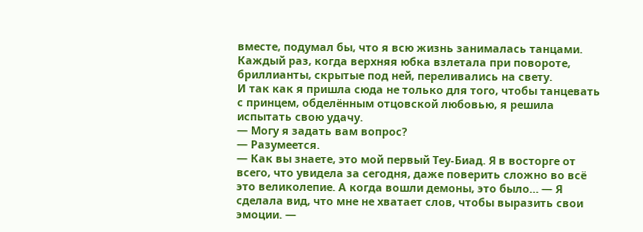вместе, подумал бы, что я всю жизнь занималась танцами. Каждый раз, когда верхняя юбка взлетала при повороте, бриллианты, скрытые под ней, переливались на свету.
И так как я пришла сюда не только для того, чтобы танцевать с принцем, обделённым отцовской любовью, я решила испытать свою удачу.
— Могу я задать вам вопрос?
— Разумеется.
— Как вы знаете, это мой первый Теу-Биад. Я в восторге от всего, что увидела за сегодня, даже поверить сложно во всё это великолепие. А когда вошли демоны, это было… — Я сделала вид, что мне не хватает слов, чтобы выразить свои эмоции. —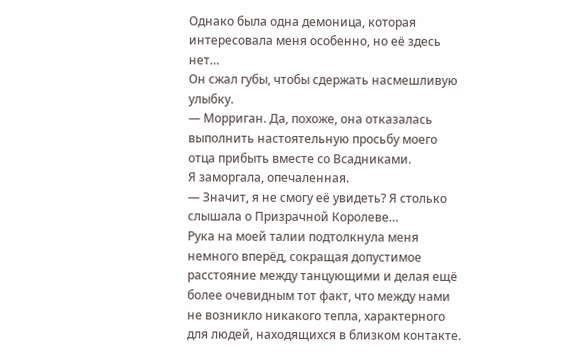Однако была одна демоница, которая интересовала меня особенно, но её здесь нет…
Он сжал губы, чтобы сдержать насмешливую улыбку.
— Морриган. Да, похоже, она отказалась выполнить настоятельную просьбу моего отца прибыть вместе со Всадниками.
Я заморгала, опечаленная.
— Значит, я не смогу её увидеть? Я столько слышала о Призрачной Королеве…
Рука на моей талии подтолкнула меня немного вперёд, сокращая допустимое расстояние между танцующими и делая ещё более очевидным тот факт, что между нами не возникло никакого тепла, характерного для людей, находящихся в близком контакте.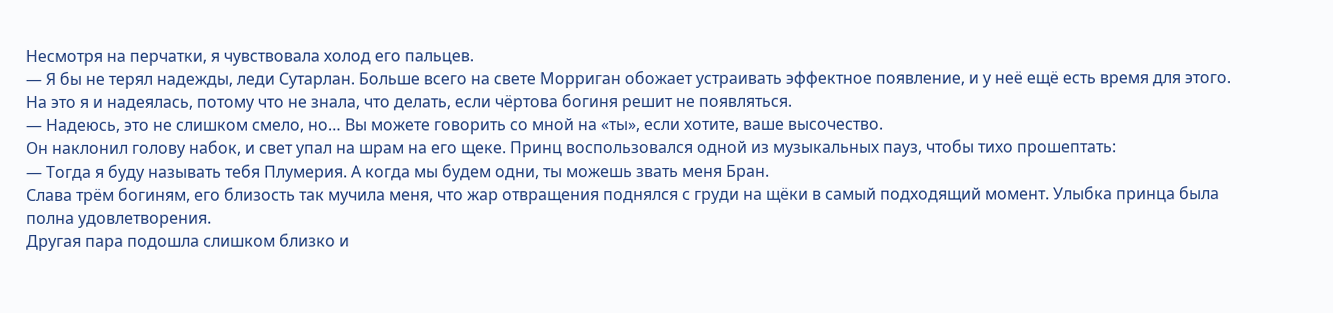Несмотря на перчатки, я чувствовала холод его пальцев.
— Я бы не терял надежды, леди Сутарлан. Больше всего на свете Морриган обожает устраивать эффектное появление, и у неё ещё есть время для этого.
На это я и надеялась, потому что не знала, что делать, если чёртова богиня решит не появляться.
— Надеюсь, это не слишком смело, но… Вы можете говорить со мной на «ты», если хотите, ваше высочество.
Он наклонил голову набок, и свет упал на шрам на его щеке. Принц воспользовался одной из музыкальных пауз, чтобы тихо прошептать:
— Тогда я буду называть тебя Плумерия. А когда мы будем одни, ты можешь звать меня Бран.
Слава трём богиням, его близость так мучила меня, что жар отвращения поднялся с груди на щёки в самый подходящий момент. Улыбка принца была полна удовлетворения.
Другая пара подошла слишком близко и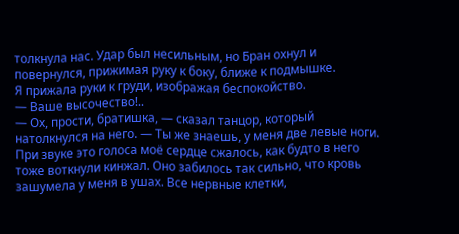толкнула нас. Удар был несильным, но Бран охнул и повернулся, прижимая руку к боку, ближе к подмышке.
Я прижала руки к груди, изображая беспокойство.
— Ваше высочество!..
— Ох, прости, братишка, — сказал танцор, который натолкнулся на него. — Ты же знаешь, у меня две левые ноги.
При звуке это голоса моё сердце сжалось, как будто в него тоже воткнули кинжал. Оно забилось так сильно, что кровь зашумела у меня в ушах. Все нервные клетки,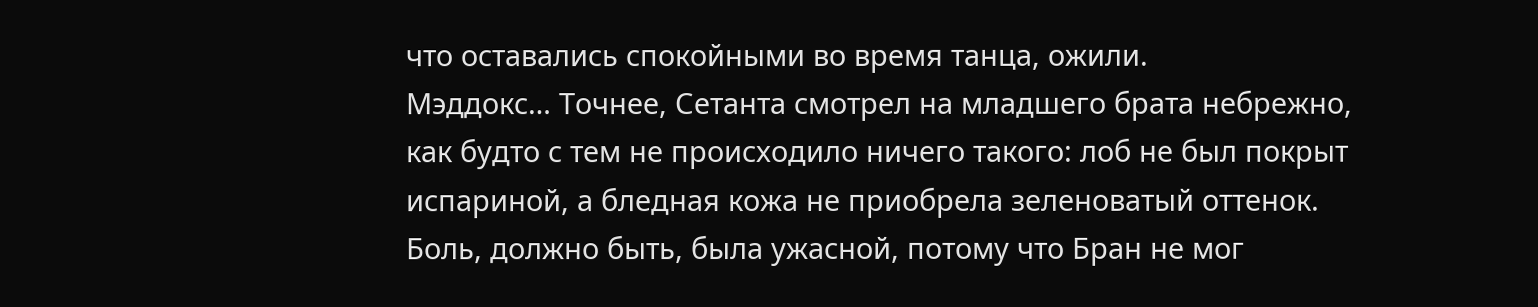что оставались спокойными во время танца, ожили.
Мэддокс… Точнее, Сетанта смотрел на младшего брата небрежно, как будто с тем не происходило ничего такого: лоб не был покрыт испариной, а бледная кожа не приобрела зеленоватый оттенок.
Боль, должно быть, была ужасной, потому что Бран не мог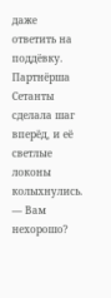даже ответить на поддёвку.
Партнёрша Сетанты сделала шаг вперёд, и её светлые локоны колыхнулись.
— Вам нехорошо?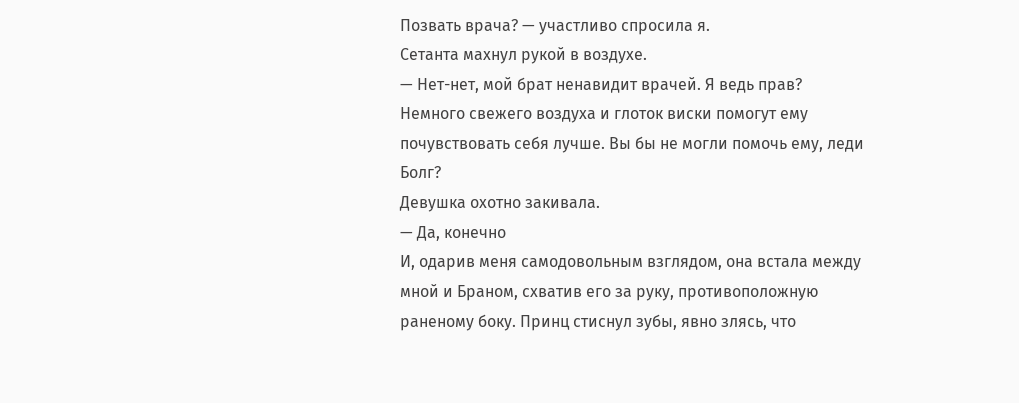Позвать врача? — участливо спросила я.
Сетанта махнул рукой в воздухе.
— Нет-нет, мой брат ненавидит врачей. Я ведь прав? Немного свежего воздуха и глоток виски помогут ему почувствовать себя лучше. Вы бы не могли помочь ему, леди Болг?
Девушка охотно закивала.
— Да, конечно
И, одарив меня самодовольным взглядом, она встала между мной и Браном, схватив его за руку, противоположную раненому боку. Принц стиснул зубы, явно злясь, что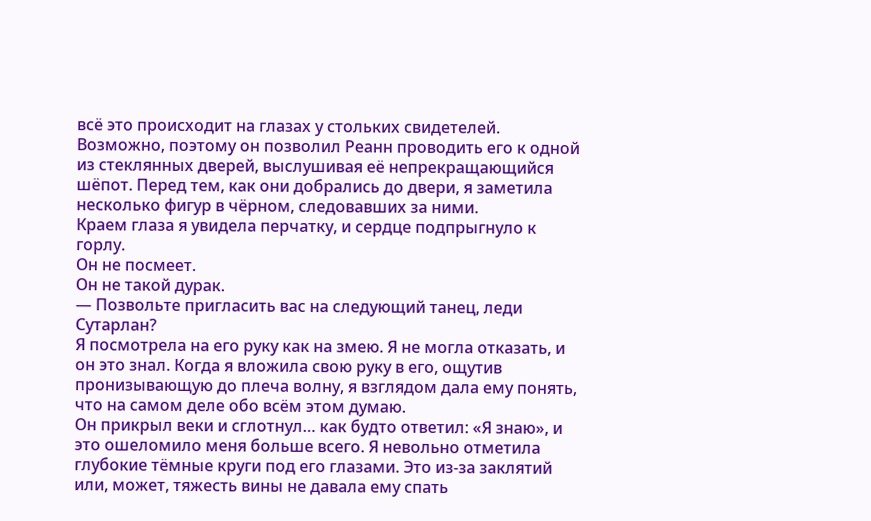всё это происходит на глазах у стольких свидетелей. Возможно, поэтому он позволил Реанн проводить его к одной из стеклянных дверей, выслушивая её непрекращающийся шёпот. Перед тем, как они добрались до двери, я заметила несколько фигур в чёрном, следовавших за ними.
Краем глаза я увидела перчатку, и сердце подпрыгнуло к горлу.
Он не посмеет.
Он не такой дурак.
— Позвольте пригласить вас на следующий танец, леди Сутарлан?
Я посмотрела на его руку как на змею. Я не могла отказать, и он это знал. Когда я вложила свою руку в его, ощутив пронизывающую до плеча волну, я взглядом дала ему понять, что на самом деле обо всём этом думаю.
Он прикрыл веки и сглотнул… как будто ответил: «Я знаю», и это ошеломило меня больше всего. Я невольно отметила глубокие тёмные круги под его глазами. Это из-за заклятий или, может, тяжесть вины не давала ему спать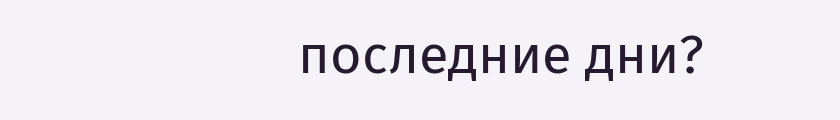последние дни?